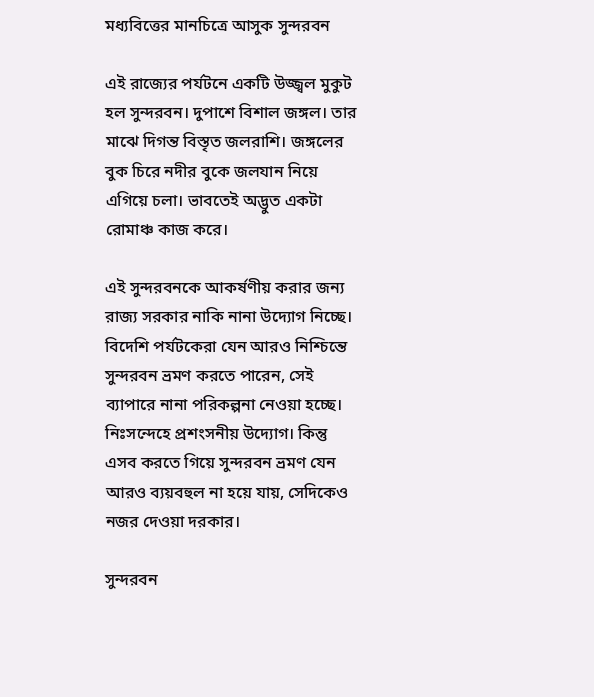মধ্যবিত্তের মানচিত্রে আসুক সুন্দরবন

এই রাজ্যের পর্যটনে একটি উজ্জ্বল মুকুট হল সুন্দরবন। দুপাশে বিশাল জঙ্গল। তার মাঝে দিগন্ত বিস্তৃত জলরাশি। জঙ্গলের বুক চিরে নদীর বুকে জলযান নিয়ে এগিয়ে চলা। ভাবতেই অদ্ভুত একটা রোমাঞ্চ কাজ করে।

এই সুন্দরবনকে আকর্ষণীয় করার জন্য রাজ্য সরকার নাকি নানা উদ্যোগ নিচ্ছে। বিদেশি পর্যটকেরা যেন আরও নিশ্চিন্তে সুন্দরবন ভ্রমণ করতে পারেন, সেই ব্যাপারে নানা পরিকল্পনা নেওয়া হচ্ছে। নিঃসন্দেহে প্রশংসনীয় উদ্যোগ। কিন্তু এসব করতে গিয়ে সুন্দরবন ভ্রমণ যেন আরও ব্যয়বহুল না হয়ে যায়, সেদিকেও নজর দেওয়া দরকার।

সুন্দরবন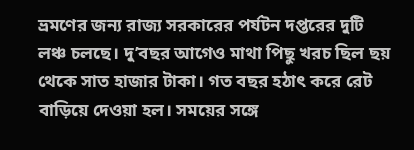ভ্রমণের জন্য রাজ্য সরকারের পর্যটন দপ্তরের দুটি লঞ্চ চলছে। দু’বছর আগেও মাথা পিছু খরচ ছিল ছয় থেকে সাত হাজার টাকা। গত বছর হঠাৎ করে রেট বাড়িয়ে দেওয়া হল। সময়ের সঙ্গে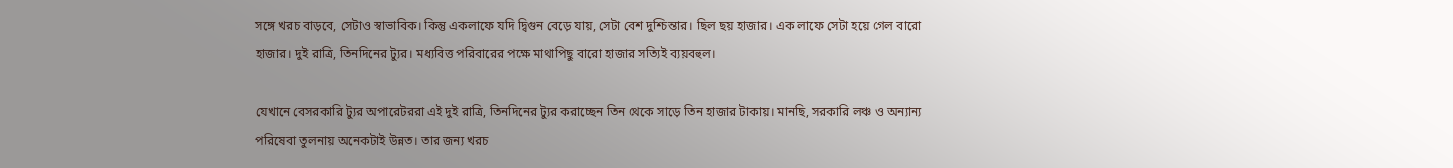সঙ্গে খরচ বাড়বে, সেটাও স্বাভাবিক। কিন্তু একলাফে যদি দ্বিগুন বেড়ে যায়, সেটা বেশ দুশ্চিন্তার। ছিল ছয় হাজার। এক লাফে সেটা হয়ে গেল বারো হাজার। দুই রাত্রি, তিনদিনের ট্যুর। মধ্যবিত্ত পরিবারের পক্ষে মাথাপিছু বারো হাজার সত্যিই ব্যয়বহুল।

যেখানে বেসরকারি ট্যুর অপারেটররা এই দুই রাত্রি, তিনদিনের ট্যুর করাচ্ছেন তিন থেকে সাড়ে তিন হাজার টাকায়। মানছি, সরকারি লঞ্চ ও অন্যান্য পরিষেবা তুলনায় অনেকটাই উন্নত। তার জন্য খরচ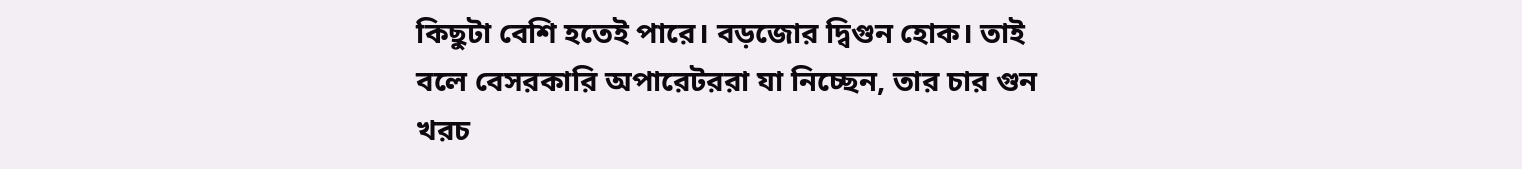কিছুটা বেশি হতেই পারে। বড়জোর দ্বিগুন হোক। তাই বলে বেসরকারি অপারেটররা যা নিচ্ছেন, তার চার গুন খরচ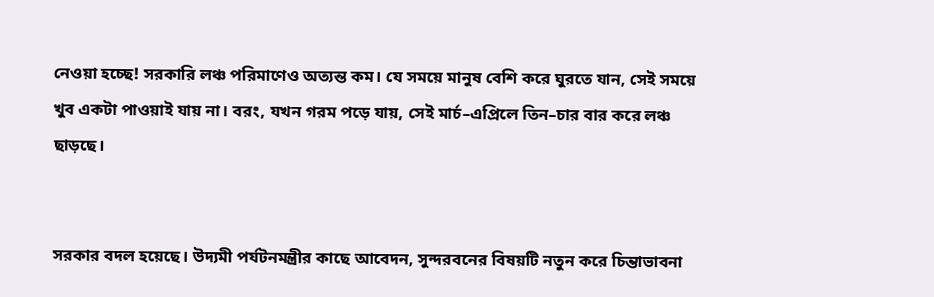নেওয়া হচ্ছে! সরকারি লঞ্চ পরিমাণেও অত্যন্ত কম। যে সময়ে মানুষ বেশি করে ঘুরতে যান, সেই সময়ে খুব একটা পাওয়াই যায় না। বরং, যখন গরম পড়ে যায়, সেই মার্চ–এপ্রিলে তিন–চার বার করে লঞ্চ ছাড়ছে।


সরকার বদল হয়েছে। উদ্যমী পর্যটনমন্ত্রীর কাছে আবেদন, সুন্দরবনের বিষয়টি নতুন করে চিন্তাভাবনা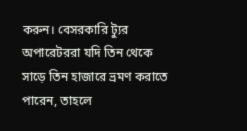করুন। বেসরকারি ট্যুর অপারেটররা যদি তিন থেকে সাড়ে তিন হাজারে ভ্রমণ করাতে পারেন, তাহলে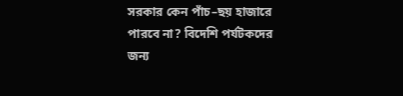সরকার কেন পাঁচ–ছয় হাজারে পারবে না? বিদেশি পর্যটকদের জন্য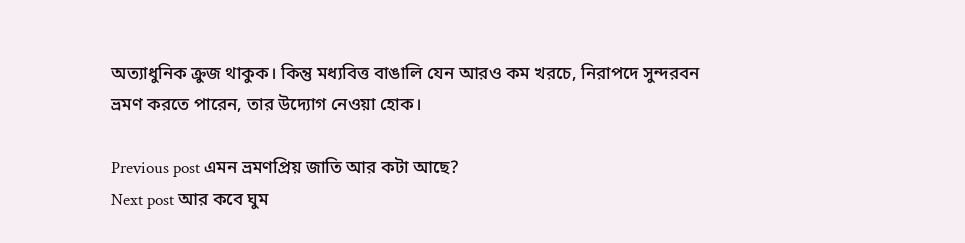অত্যাধুনিক ক্রুজ থাকুক। কিন্তু মধ্যবিত্ত বাঙালি যেন আরও কম খরচে, নিরাপদে সুন্দরবন ভ্রমণ করতে পারেন, তার উদ্যোগ নেওয়া হোক।

Previous post এমন ভ্রমণপ্রিয় জাতি আর কটা আছে?
Next post আর কবে ঘুম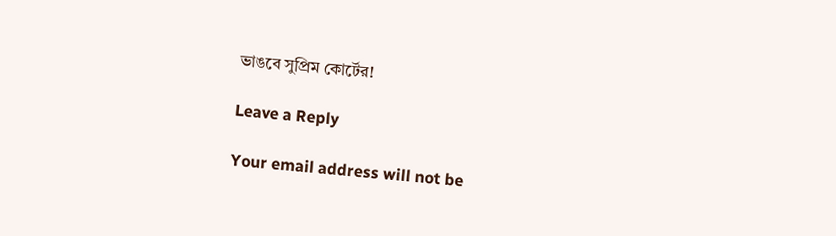ভাঙবে সুপ্রিম কোর্টের!

Leave a Reply

Your email address will not be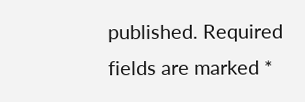published. Required fields are marked *